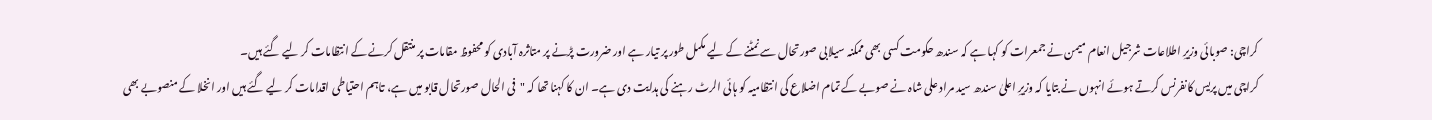کراچی: صوبائی وزیرِ اطلاعات شرجیل انعام میمن نے جمعرات کو کہا ہے کہ سندھ حکومت کسی بھی ممکنہ سیلابی صورتحال سے نمٹنے کے لیے مکمل طور پر تیار ہے اور ضرورت پڑنے پر متاثرہ آبادی کو محفوظ مقامات پر منتقل کرنے کے انتظامات کر لیے گئے ہیں۔
کراچی میں پریس کانفرنس کرتے ہوئے انہوں نے بتایا کہ وزیرِ اعلیٰ سندھ سید مراد علی شاہ نے صوبے کے تمام اضلاع کی انتظامیہ کو ہائی الرٹ رہنے کی ہدایت دی ہے۔ ان کا کہنا تھا کہ "فی الحال صورتحال قابو میں ہے، تاہم احتیاطی اقدامات کر لیے گئے ہیں اور انخلا کے منصوبے بھی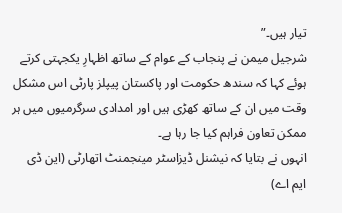تیار ہیں۔”
شرجیل میمن نے پنجاب کے عوام کے ساتھ اظہارِ یکجہتی کرتے ہوئے کہا کہ سندھ حکومت اور پاکستان پیپلز پارٹی اس مشکل وقت میں ان کے ساتھ کھڑی ہیں اور امدادی سرگرمیوں میں ہر ممکن تعاون فراہم کیا جا رہا ہے۔
انہوں نے بتایا کہ نیشنل ڈیزاسٹر مینجمنٹ اتھارٹی (این ڈی ایم اے)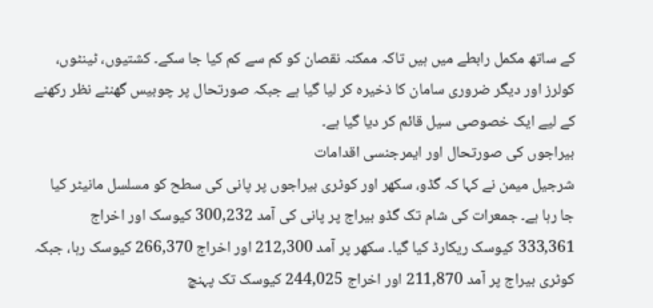کے ساتھ مکمل رابطے میں ہیں تاکہ ممکنہ نقصان کو کم سے کم کیا جا سکے۔ کشتیوں، ٹینٹوں، کولرز اور دیگر ضروری سامان کا ذخیرہ کر لیا گیا ہے جبکہ صورتحال پر چوبیس گھنٹے نظر رکھنے کے لیے ایک خصوصی سیل قائم کر دیا گیا ہے۔
بیراجوں کی صورتحال اور ایمرجنسی اقدامات
شرجیل میمن نے کہا کہ گڈو، سکھر اور کوٹری بیراجوں پر پانی کی سطح کو مسلسل مانیٹر کیا جا رہا ہے۔ جمعرات کی شام تک گڈو بیراج پر پانی کی آمد 300,232 کیوسک اور اخراج 333,361 کیوسک ریکارڈ کیا گیا۔ سکھر پر آمد 212,300 اور اخراج 266,370 کیوسک رہا، جبکہ کوٹری بیراج پر آمد 211,870 اور اخراج 244,025 کیوسک تک پہنچ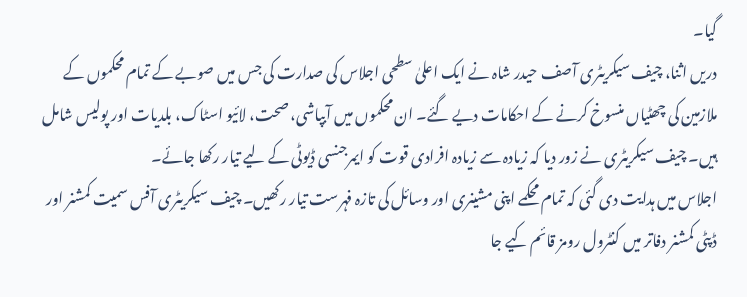گیا۔
دریں اثنا، چیف سیکریٹری آصف حیدر شاہ نے ایک اعلیٰ سطحی اجلاس کی صدارت کی جس میں صوبے کے تمام محکموں کے ملازمین کی چھٹیاں منسوخ کرنے کے احکامات دیے گئے۔ ان محکموں میں آبپاشی، صحت، لائیو اسٹاک، بلدیات اور پولیس شامل ہیں۔ چیف سیکریٹری نے زور دیا کہ زیادہ سے زیادہ افرادی قوت کو ایمرجنسی ڈیوٹی کے لیے تیار رکھا جائے۔
اجلاس میں ہدایت دی گئی کہ تمام محکمے اپنی مشینری اور وسائل کی تازہ فہرست تیار رکھیں۔ چیف سیکریٹری آفس سمیت کمشنر اور ڈپٹی کمشنر دفاتر میں کنٹرول رومز قائم کیے جا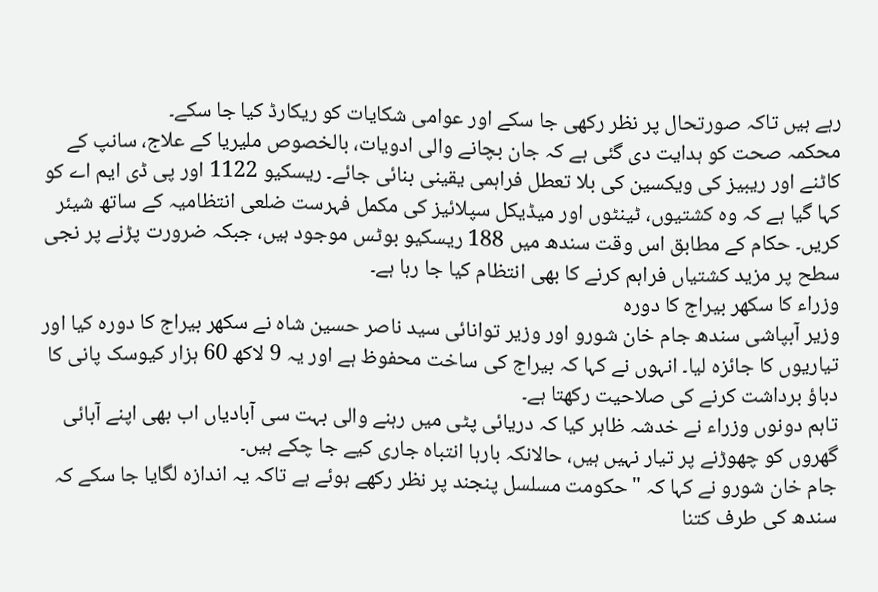رہے ہیں تاکہ صورتحال پر نظر رکھی جا سکے اور عوامی شکایات کو ریکارڈ کیا جا سکے۔
محکمہ صحت کو ہدایت دی گئی ہے کہ جان بچانے والی ادویات، بالخصوص ملیریا کے علاج، سانپ کے کاٹنے اور ریبیز کی ویکسین کی بلا تعطل فراہمی یقینی بنائی جائے۔ ریسکیو 1122 اور پی ڈی ایم اے کو کہا گیا ہے کہ وہ کشتیوں، ٹینٹوں اور میڈیکل سپلائیز کی مکمل فہرست ضلعی انتظامیہ کے ساتھ شیئر کریں۔ حکام کے مطابق اس وقت سندھ میں 188 ریسکیو بوٹس موجود ہیں، جبکہ ضرورت پڑنے پر نجی سطح پر مزید کشتیاں فراہم کرنے کا بھی انتظام کیا جا رہا ہے۔
وزراء کا سکھر بیراج کا دورہ
وزیر آبپاشی سندھ جام خان شورو اور وزیر توانائی سید ناصر حسین شاہ نے سکھر بیراج کا دورہ کیا اور تیاریوں کا جائزہ لیا۔ انہوں نے کہا کہ بیراج کی ساخت محفوظ ہے اور یہ 9 لاکھ 60 ہزار کیوسک پانی کا دباؤ برداشت کرنے کی صلاحیت رکھتا ہے۔
تاہم دونوں وزراء نے خدشہ ظاہر کیا کہ دریائی پٹی میں رہنے والی بہت سی آبادیاں اب بھی اپنے آبائی گھروں کو چھوڑنے پر تیار نہیں ہیں، حالانکہ بارہا انتباہ جاری کیے جا چکے ہیں۔
جام خان شورو نے کہا کہ "حکومت مسلسل پنجند پر نظر رکھے ہوئے ہے تاکہ یہ اندازہ لگایا جا سکے کہ سندھ کی طرف کتنا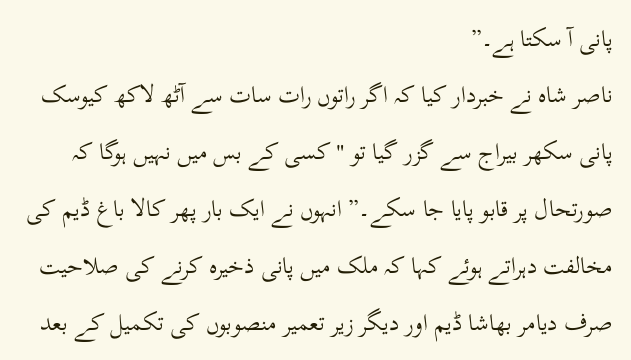پانی آ سکتا ہے۔”
ناصر شاہ نے خبردار کیا کہ اگر راتوں رات سات سے آٹھ لاکھ کیوسک پانی سکھر بیراج سے گزر گیا تو "کسی کے بس میں نہیں ہوگا کہ صورتحال پر قابو پایا جا سکے۔” انہوں نے ایک بار پھر کالا باغ ڈیم کی مخالفت دہراتے ہوئے کہا کہ ملک میں پانی ذخیرہ کرنے کی صلاحیت صرف دیامر بھاشا ڈیم اور دیگر زیر تعمیر منصوبوں کی تکمیل کے بعد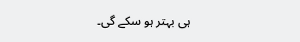ہی بہتر ہو سکے گی۔